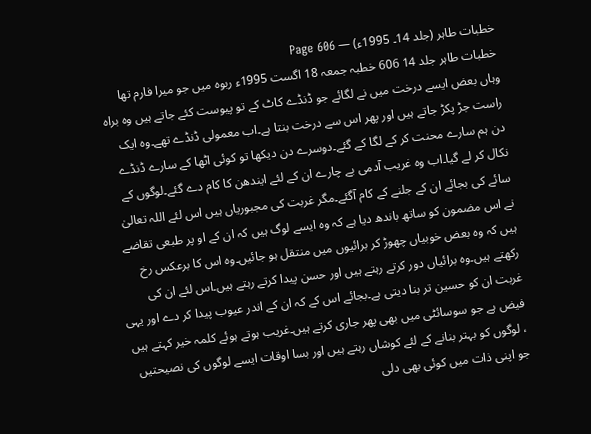خطبات طاہر (جلد 14۔ 1995ء) — Page 606
خطبات طاہر جلد 14 606 خطبہ جمعہ 18 اگست 1995ء ربوہ میں جو میرا فارم تھا وہاں بعض ایسے درخت میں نے لگائے جو ڈنڈے کاٹ کے تو پیوست کئے جاتے ہیں وہ براہ راست جڑ پکڑ جاتے ہیں اور پھر اس سے درخت بنتا ہے۔اب معمولی ڈنڈے تھے۔وہ ایک دن ہم سارے محنت کر کے لگا کے گئے۔دوسرے دن دیکھا تو کوئی اٹھا کے سارے ڈنڈے نکال کر لے گیا۔اب وہ غریب آدمی بے چارے ان کے لئے ایندھن کا کام دے گئے۔لوگوں کے سائے کی بجائے ان کے جلنے کے کام آگئے۔مگر غربت کی مجبوریاں ہیں اس لئے اللہ تعالیٰ نے اس مضمون کو ساتھ باندھ دیا ہے کہ وہ ایسے لوگ ہیں کہ ان کے او پر طبعی تقاضے ہیں کہ وہ بعض خوبیاں چھوڑ کر برائیوں میں منتقل ہو جائیں۔وہ اس کا برعکس رخ رکھتے ہیں۔وہ برائیاں دور کرتے رہتے ہیں اور حسن پیدا کرتے رہتے ہیں۔اس لئے ان کی غربت ان کو حسین تر بنا دیتی ہے۔بجائے اس کے کہ ان کے اندر عیوب پیدا کر دے اور یہی فیض ہے جو سوسائٹی میں بھی پھر جاری کرتے ہیں۔غریب ہوتے ہوئے کلمہ خیر کہتے ہیں ، لوگوں کو بہتر بنانے کے لئے کوشاں رہتے ہیں اور بسا اوقات ایسے لوگوں کی نصیحتیں جو اپنی ذات میں کوئی بھی دلی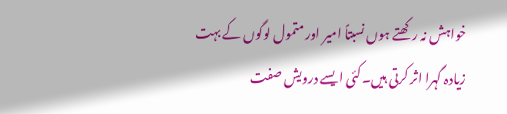خواہش نہ رکھتے ہوں نسبتاً امیر اور متمول لوگوں کے بہت زیادہ گہرا اثر کرتی ہیں۔کئی ایسے درویش صفت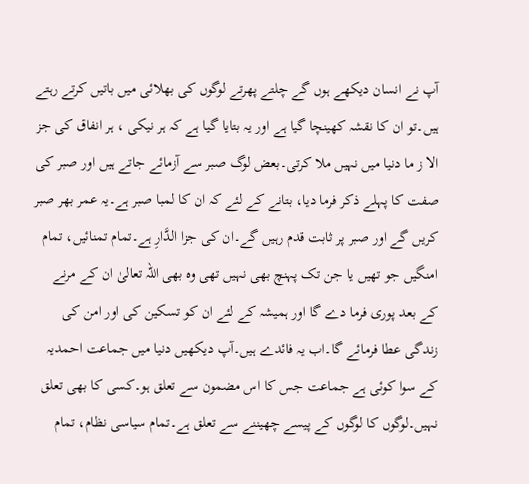آپ نے انسان دیکھے ہوں گے چلتے پھرتے لوگوں کی بھلائی میں باتیں کرتے رہتے ہیں۔تو ان کا نقشہ کھینچا گیا ہے اور یہ بتایا گیا ہے کہ ہر نیکی ، ہر انفاق کی جز الا ز ما دنیا میں نہیں ملا کرتی۔بعض لوگ صبر سے آزمائے جاتے ہیں اور صبر کی صفت کا پہلے ذکر فرما دیا، بتانے کے لئے کہ ان کا لمبا صبر ہے۔یہ عمر بھر صبر کریں گے اور صبر پر ثابت قدم رہیں گے۔ان کی جزا الدَّارِ ہے۔تمام تمنائیں، تمام امنگیں جو تھیں یا جن تک پہنچ بھی نہیں تھی وہ بھی اللہ تعالیٰ ان کے مرنے کے بعد پوری فرما دے گا اور ہمیشہ کے لئے ان کو تسکین کی اور امن کی زندگی عطا فرمائے گا۔اب یہ فائدے ہیں۔آپ دیکھیں دنیا میں جماعت احمدیہ کے سوا کوئی ہے جماعت جس کا اس مضمون سے تعلق ہو۔کسی کا بھی تعلق نہیں۔لوگوں کا لوگوں کے پیسے چھیننے سے تعلق ہے۔تمام سیاسی نظام، تمام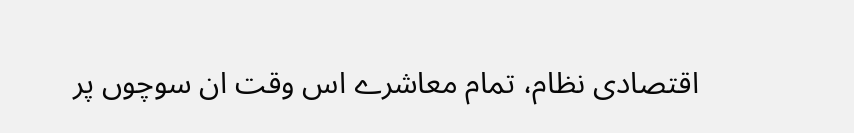اقتصادی نظام، تمام معاشرے اس وقت ان سوچوں پر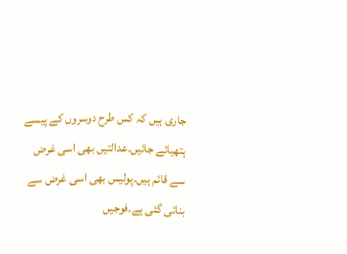جاری ہیں کہ کس طرح دوسروں کے پیسے ہتھیائے جائیں۔عدالتیں بھی اسی غرض سے قائم ہیں۔پولیس بھی اسی غرض سے بنائی گئی ہے۔فوجیں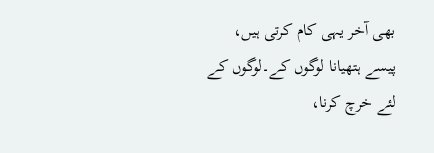بھی آخر یہی کام کرتی ہیں، پیسے ہتھیانا لوگوں کے۔لوگوں کے لئے خرچ کرنا،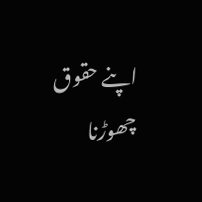اپنے حقوق چھوڑنا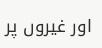اور غیروں پر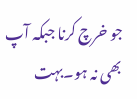جو خرچ کرنا جبکہ آپ بھی نہ ہو۔بہت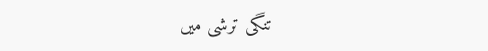تنگی ترشی میں